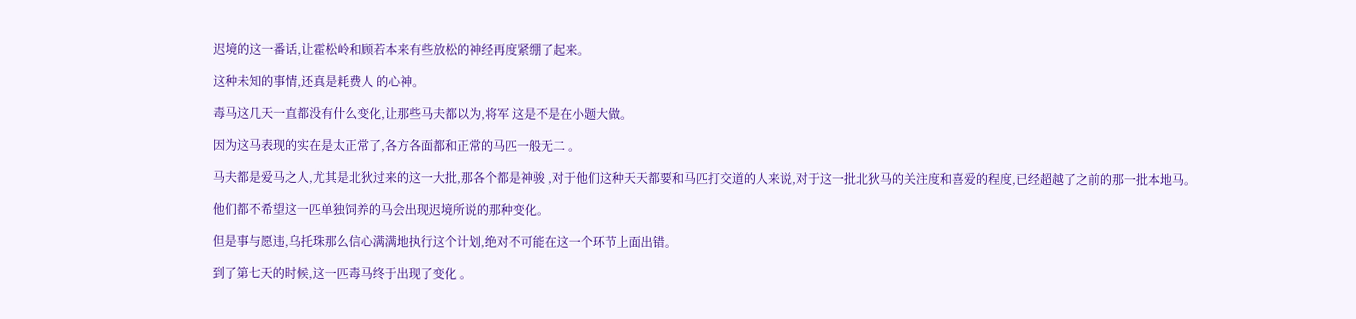迟境的这一番话,让霍松岭和顾若本来有些放松的神经再度紧绷了起来。

这种未知的事情,还真是耗费人 的心神。

毒马这几天一直都没有什么变化,让那些马夫都以为,将军 这是不是在小题大做。

因为这马表现的实在是太正常了,各方各面都和正常的马匹一般无二 。

马夫都是爱马之人,尤其是北狄过来的这一大批,那各个都是神骏 ,对于他们这种天天都要和马匹打交道的人来说,对于这一批北狄马的关注度和喜爱的程度,已经超越了之前的那一批本地马。

他们都不希望这一匹单独饲养的马会出现迟境所说的那种变化。

但是事与愿违,乌托珠那么信心满满地执行这个计划,绝对不可能在这一个环节上面出错。

到了第七天的时候,这一匹毒马终于出现了变化 。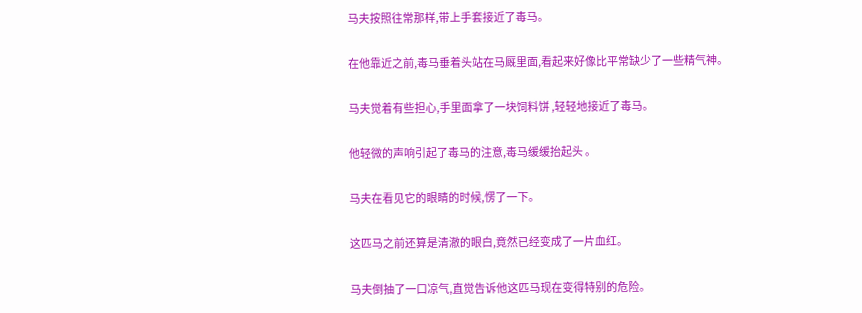马夫按照往常那样,带上手套接近了毒马。

在他靠近之前,毒马垂着头站在马厩里面,看起来好像比平常缺少了一些精气神。

马夫觉着有些担心,手里面拿了一块饲料饼 ,轻轻地接近了毒马。

他轻微的声响引起了毒马的注意,毒马缓缓抬起头 。

马夫在看见它的眼睛的时候,愣了一下。

这匹马之前还算是清澈的眼白,竟然已经变成了一片血红。

马夫倒抽了一口凉气,直觉告诉他这匹马现在变得特别的危险。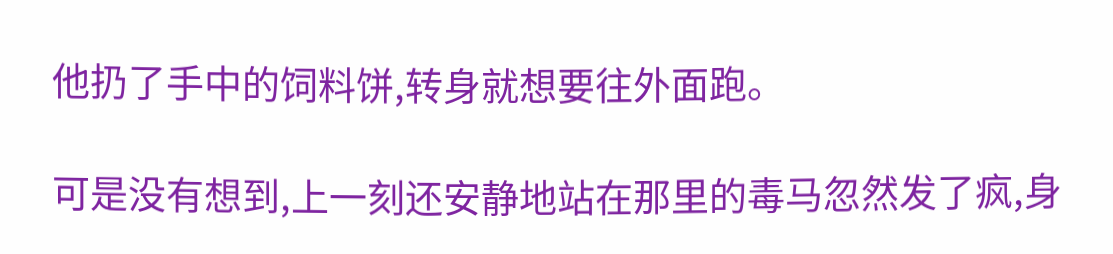他扔了手中的饲料饼,转身就想要往外面跑。

可是没有想到,上一刻还安静地站在那里的毒马忽然发了疯,身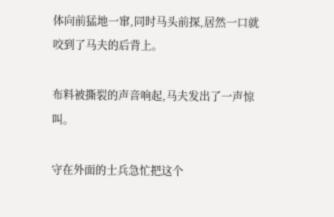体向前猛地一窜,同时马头前探,居然一口就咬到了马夫的后背上。

布料被撕裂的声音响起,马夫发出了一声惊叫。

守在外面的士兵急忙把这个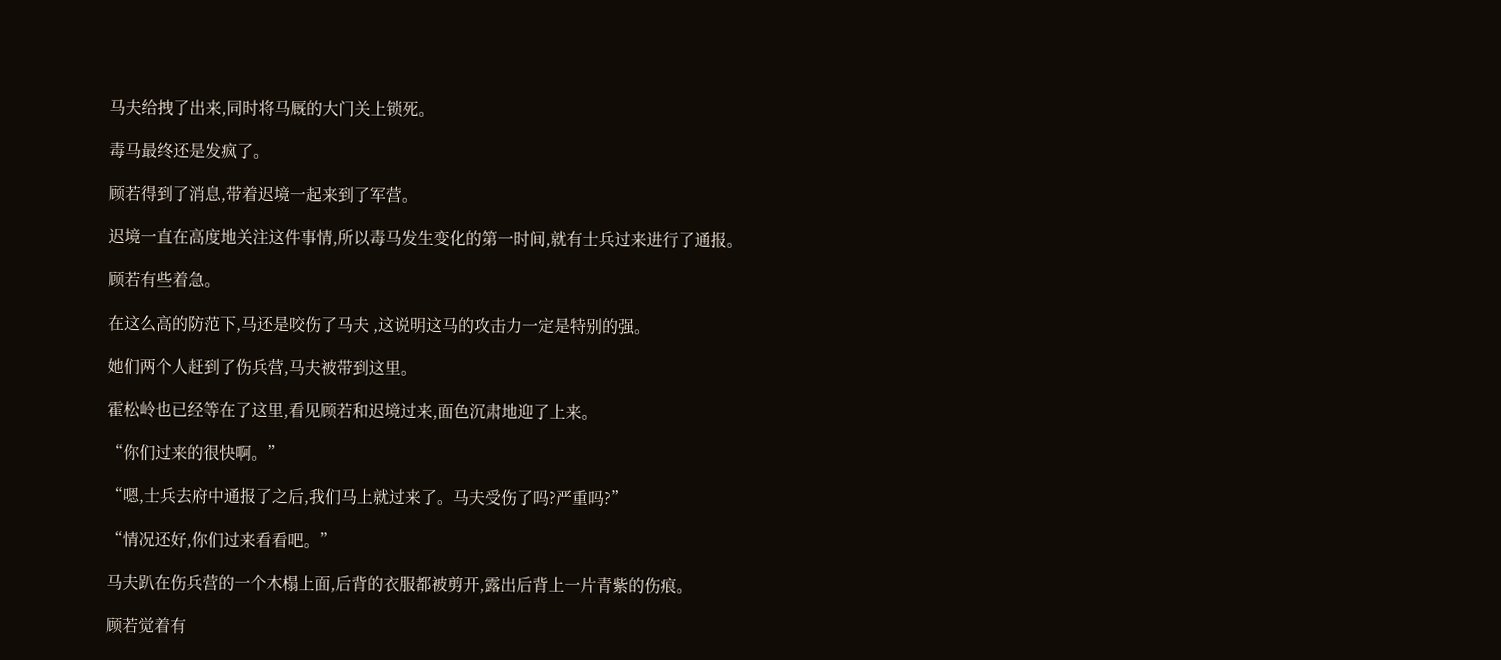马夫给拽了出来,同时将马厩的大门关上锁死。

毒马最终还是发疯了。

顾若得到了消息,带着迟境一起来到了军营。

迟境一直在高度地关注这件事情,所以毒马发生变化的第一时间,就有士兵过来进行了通报。

顾若有些着急。

在这么高的防范下,马还是咬伤了马夫 ,这说明这马的攻击力一定是特别的强。

她们两个人赶到了伤兵营,马夫被带到这里。

霍松岭也已经等在了这里,看见顾若和迟境过来,面色沉肃地迎了上来。

“你们过来的很快啊。”

“嗯,士兵去府中通报了之后,我们马上就过来了。马夫受伤了吗?严重吗?”

“情况还好,你们过来看看吧。”

马夫趴在伤兵营的一个木榻上面,后背的衣服都被剪开,露出后背上一片青紫的伤痕。

顾若觉着有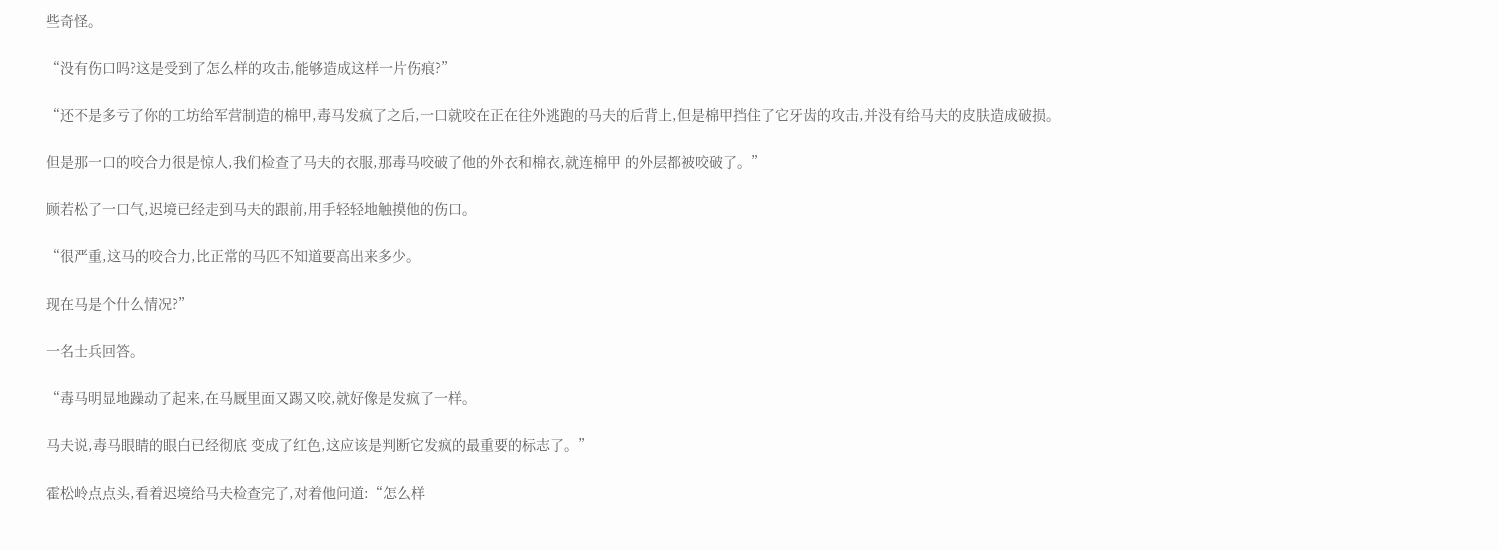些奇怪。

“没有伤口吗?这是受到了怎么样的攻击,能够造成这样一片伤痕?”

“还不是多亏了你的工坊给军营制造的棉甲,毒马发疯了之后,一口就咬在正在往外逃跑的马夫的后背上,但是棉甲挡住了它牙齿的攻击,并没有给马夫的皮肤造成破损。

但是那一口的咬合力很是惊人,我们检查了马夫的衣服,那毒马咬破了他的外衣和棉衣,就连棉甲 的外层都被咬破了。”

顾若松了一口气,迟境已经走到马夫的跟前,用手轻轻地触摸他的伤口。

“很严重,这马的咬合力,比正常的马匹不知道要高出来多少。

现在马是个什么情况?”

一名士兵回答。

“毒马明显地躁动了起来,在马厩里面又踢又咬,就好像是发疯了一样。

马夫说,毒马眼睛的眼白已经彻底 变成了红色,这应该是判断它发疯的最重要的标志了。”

霍松岭点点头,看着迟境给马夫检查完了,对着他问道:“怎么样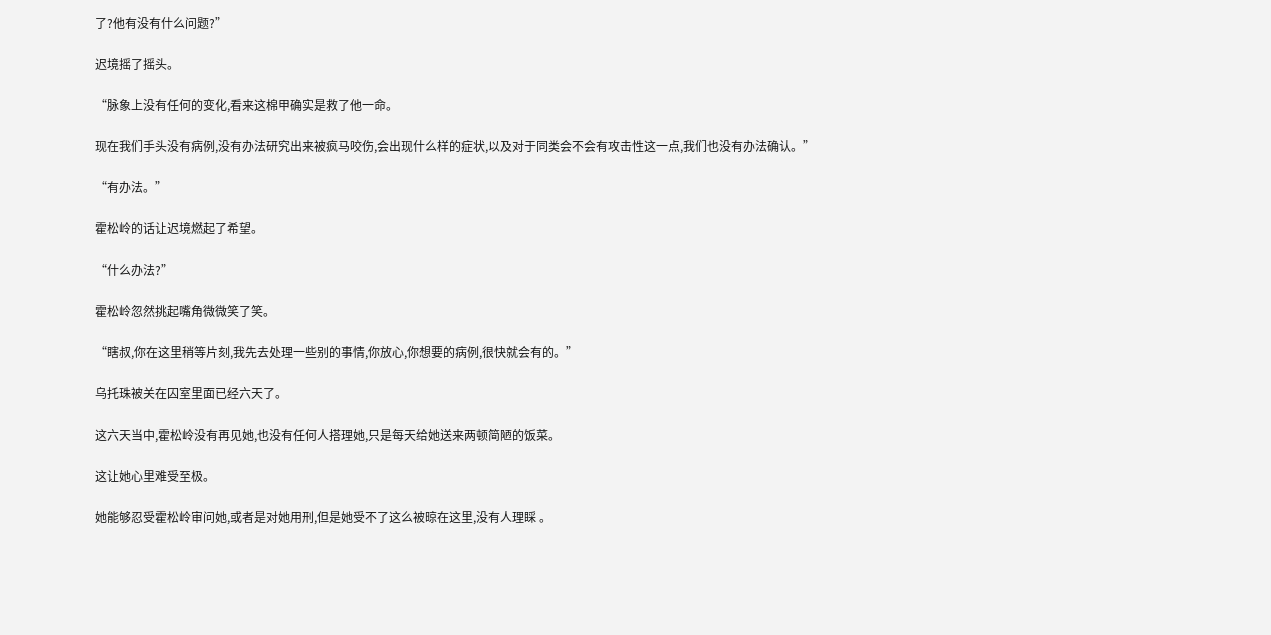了?他有没有什么问题?”

迟境摇了摇头。

“脉象上没有任何的变化,看来这棉甲确实是救了他一命。

现在我们手头没有病例,没有办法研究出来被疯马咬伤,会出现什么样的症状,以及对于同类会不会有攻击性这一点,我们也没有办法确认。”

“有办法。”

霍松岭的话让迟境燃起了希望。

“什么办法?”

霍松岭忽然挑起嘴角微微笑了笑。

“瞎叔,你在这里稍等片刻,我先去处理一些别的事情,你放心,你想要的病例,很快就会有的。”

乌托珠被关在囚室里面已经六天了。

这六天当中,霍松岭没有再见她,也没有任何人搭理她,只是每天给她送来两顿简陋的饭菜。

这让她心里难受至极。

她能够忍受霍松岭审问她,或者是对她用刑,但是她受不了这么被晾在这里,没有人理睬 。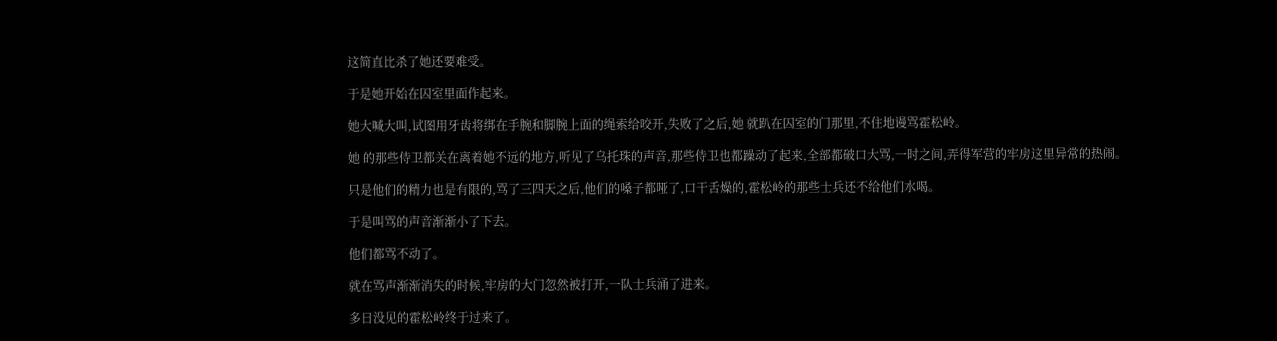这简直比杀了她还要难受。

于是她开始在囚室里面作起来。

她大喊大叫,试图用牙齿将绑在手腕和脚腕上面的绳索给咬开,失败了之后,她 就趴在囚室的门那里,不住地谩骂霍松岭。

她 的那些侍卫都关在离着她不远的地方,听见了乌托珠的声音,那些侍卫也都躁动了起来,全部都破口大骂,一时之间,弄得军营的牢房这里异常的热闹。

只是他们的精力也是有限的,骂了三四天之后,他们的嗓子都哑了,口干舌燥的,霍松岭的那些士兵还不给他们水喝。

于是叫骂的声音渐渐小了下去。

他们都骂不动了。

就在骂声渐渐消失的时候,牢房的大门忽然被打开,一队士兵涌了进来。

多日没见的霍松岭终于过来了。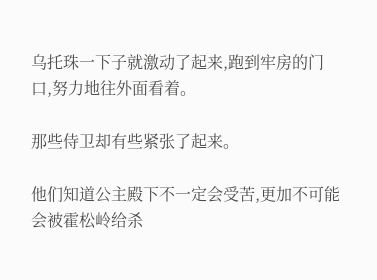乌托珠一下子就激动了起来,跑到牢房的门口,努力地往外面看着。

那些侍卫却有些紧张了起来。

他们知道公主殿下不一定会受苦,更加不可能会被霍松岭给杀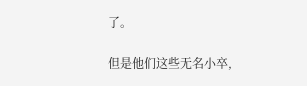了。

但是他们这些无名小卒,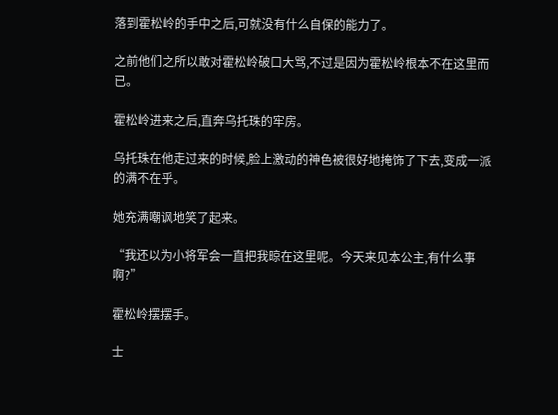落到霍松岭的手中之后,可就没有什么自保的能力了。

之前他们之所以敢对霍松岭破口大骂,不过是因为霍松岭根本不在这里而已。

霍松岭进来之后,直奔乌托珠的牢房。

乌托珠在他走过来的时候,脸上激动的神色被很好地掩饰了下去,变成一派的满不在乎。

她充满嘲讽地笑了起来。

“我还以为小将军会一直把我晾在这里呢。今天来见本公主,有什么事啊?”

霍松岭摆摆手。

士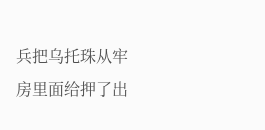兵把乌托珠从牢房里面给押了出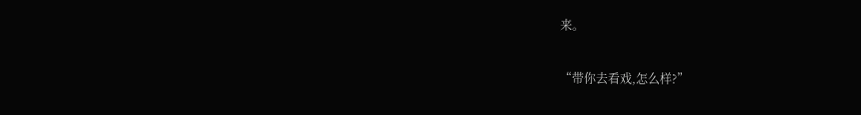来。

“带你去看戏,怎么样?”